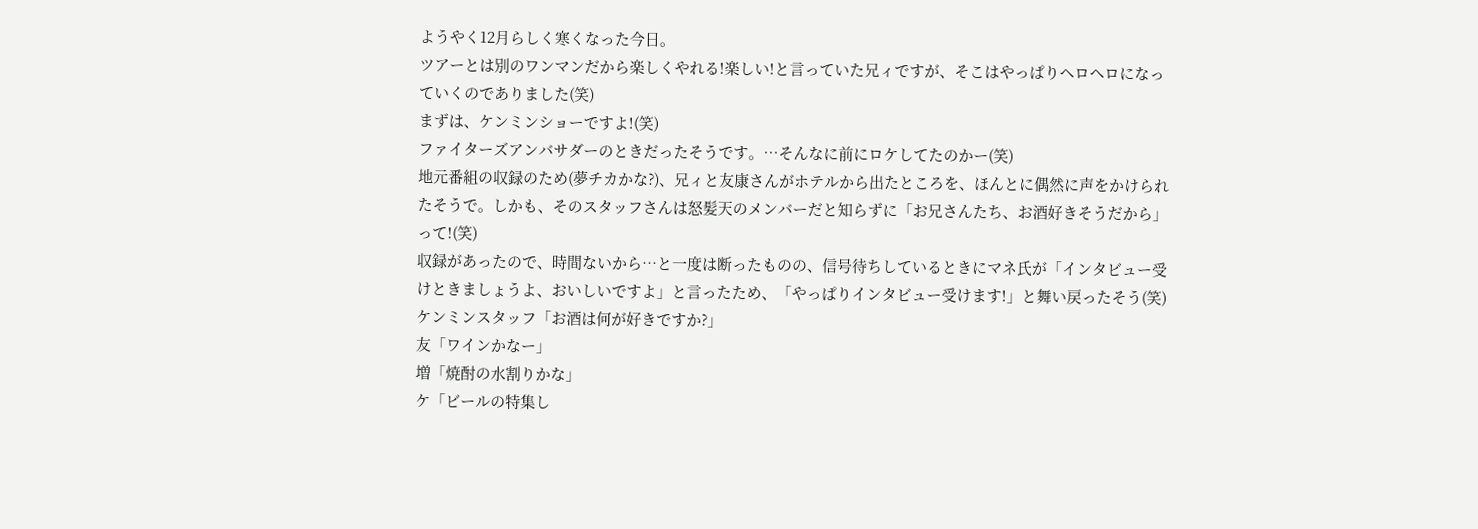ようやく12月らしく寒くなった今日。
ツアーとは別のワンマンだから楽しくやれる!楽しい!と言っていた兄ィですが、そこはやっぱりヘロヘロになっていくのでありました(笑)
まずは、ケンミンショーですよ!(笑)
ファイターズアンバサダーのときだったそうです。…そんなに前にロケしてたのかー(笑)
地元番組の収録のため(夢チカかな?)、兄ィと友康さんがホテルから出たところを、ほんとに偶然に声をかけられたそうで。しかも、そのスタッフさんは怒髪天のメンバーだと知らずに「お兄さんたち、お酒好きそうだから」って!(笑)
収録があったので、時間ないから…と一度は断ったものの、信号待ちしているときにマネ氏が「インタビュー受けときましょうよ、おいしいですよ」と言ったため、「やっぱりインタビュー受けます!」と舞い戻ったそう(笑)
ケンミンスタッフ「お酒は何が好きですか?」
友「ワインかなー」
増「焼酎の水割りかな」
ケ「ビールの特集し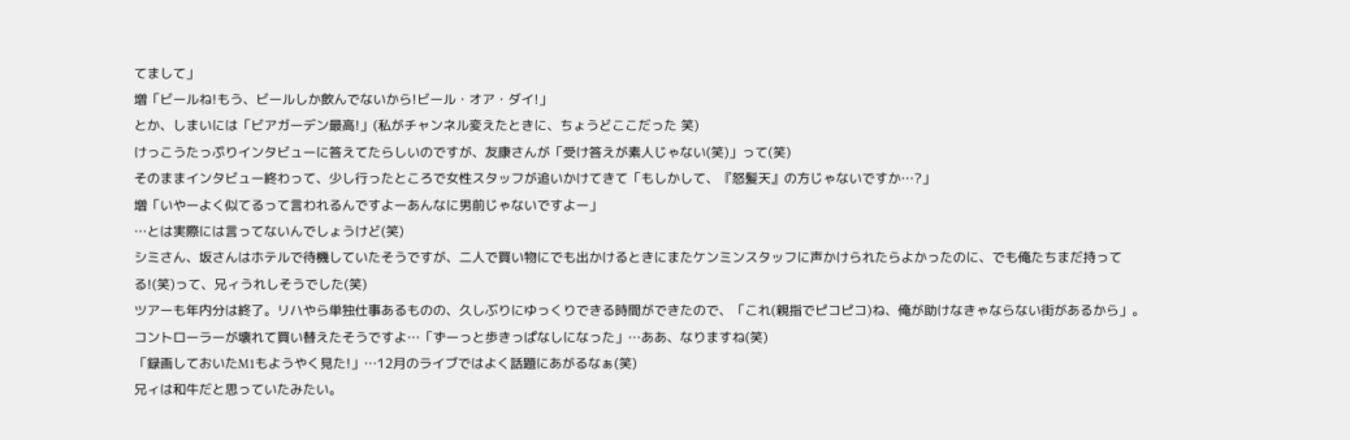てまして」
増「ビールね!もう、ビールしか飲んでないから!ビール・オア・ダイ!」
とか、しまいには「ビアガーデン最高!」(私がチャンネル変えたときに、ちょうどここだった 笑)
けっこうたっぷりインタビューに答えてたらしいのですが、友康さんが「受け答えが素人じゃない(笑)」って(笑)
そのままインタビュー終わって、少し行ったところで女性スタッフが追いかけてきて「もしかして、『怒髪天』の方じゃないですか…?」
増「いやーよく似てるって言われるんですよーあんなに男前じゃないですよー」
…とは実際には言ってないんでしょうけど(笑)
シミさん、坂さんはホテルで待機していたそうですが、二人で買い物にでも出かけるときにまたケンミンスタッフに声かけられたらよかったのに、でも俺たちまだ持ってる!(笑)って、兄ィうれしそうでした(笑)
ツアーも年内分は終了。リハやら単独仕事あるものの、久しぶりにゆっくりできる時間ができたので、「これ(親指でピコピコ)ね、俺が助けなきゃならない街があるから」。
コントローラーが壊れて買い替えたそうですよ…「ずーっと歩きっぱなしになった」…ああ、なりますね(笑)
「録画しておいたM1もようやく見た!」…12月のライブではよく話題にあがるなぁ(笑)
兄ィは和牛だと思っていたみたい。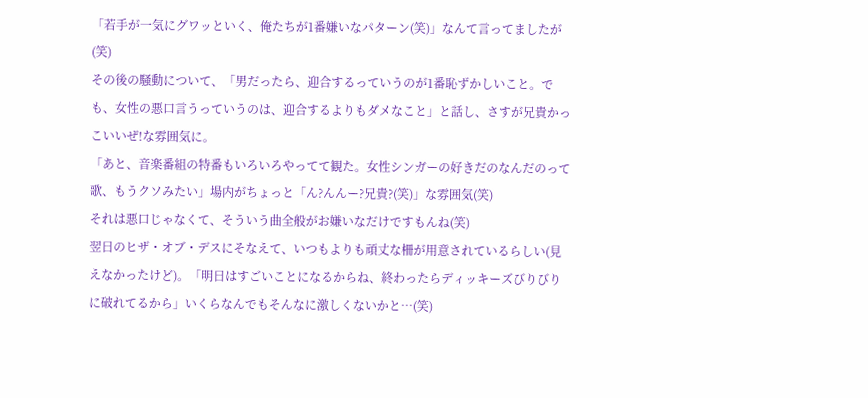「若手が一気にグワッといく、俺たちが1番嫌いなパターン(笑)」なんて言ってましたが(笑)
その後の騒動について、「男だったら、迎合するっていうのが1番恥ずかしいこと。でも、女性の悪口言うっていうのは、迎合するよりもダメなこと」と話し、さすが兄貴かっこいいぜ!な雰囲気に。
「あと、音楽番組の特番もいろいろやってて観た。女性シンガーの好きだのなんだのって歌、もうクソみたい」場内がちょっと「ん?んんー?兄貴?(笑)」な雰囲気(笑)
それは悪口じゃなくて、そういう曲全般がお嫌いなだけですもんね(笑)
翌日のヒザ・オブ・デスにそなえて、いつもよりも頑丈な柵が用意されているらしい(見えなかったけど)。「明日はすごいことになるからね、終わったらディッキーズびりびりに破れてるから」いくらなんでもそんなに激しくないかと…(笑)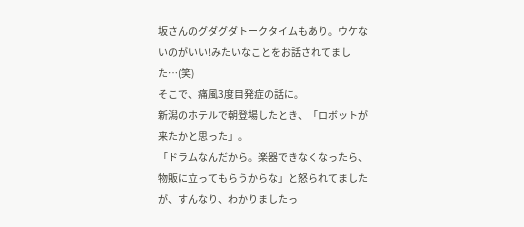坂さんのグダグダトークタイムもあり。ウケないのがいい!みたいなことをお話されてました…(笑)
そこで、痛風3度目発症の話に。
新潟のホテルで朝登場したとき、「ロボットが来たかと思った」。
「ドラムなんだから。楽器できなくなったら、物販に立ってもらうからな」と怒られてましたが、すんなり、わかりましたっ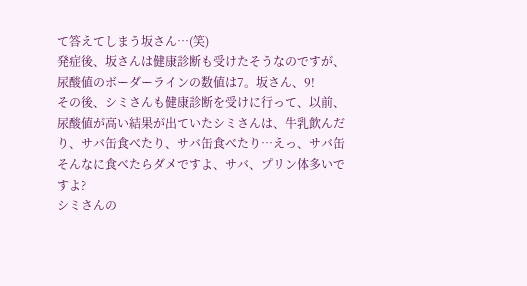て答えてしまう坂さん…(笑)
発症後、坂さんは健康診断も受けたそうなのですが、尿酸値のボーダーラインの数値は7。坂さん、9!
その後、シミさんも健康診断を受けに行って、以前、尿酸値が高い結果が出ていたシミさんは、牛乳飲んだり、サバ缶食べたり、サバ缶食べたり…えっ、サバ缶そんなに食べたらダメですよ、サバ、プリン体多いですよ?
シミさんの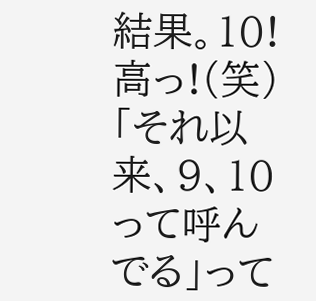結果。10!高っ!(笑)
「それ以来、9、10って呼んでる」って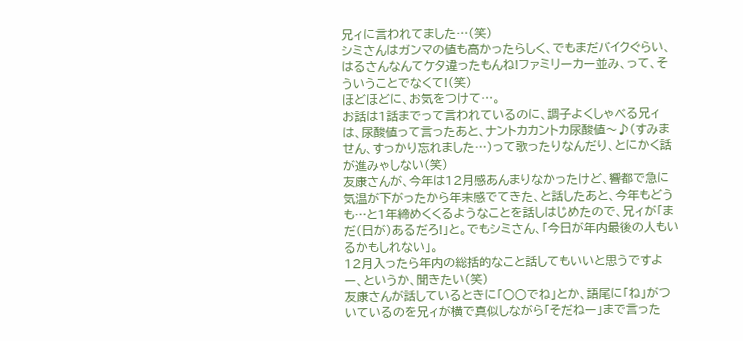兄ィに言われてました…(笑)
シミさんはガンマの値も高かったらしく、でもまだバイクぐらい、はるさんなんてケタ違ったもんね!ファミリーカー並み、って、そういうことでなくて!(笑)
ほどほどに、お気をつけて…。
お話は1話までって言われているのに、調子よくしゃべる兄ィは、尿酸値って言ったあと、ナントカカントカ尿酸値〜♪(すみません、すっかり忘れました…)って歌ったりなんだり、とにかく話が進みゃしない(笑)
友康さんが、今年は12月感あんまりなかったけど、響都で急に気温が下がったから年末感でてきた、と話したあと、今年もどうも…と1年締めくくるようなことを話しはじめたので、兄ィが「まだ(日が)あるだろ!」と。でもシミさん、「今日が年内最後の人もいるかもしれない」。
12月入ったら年内の総括的なこと話してもいいと思うですよー、というか、聞きたい(笑)
友康さんが話しているときに「○○でね」とか、語尾に「ね」がついているのを兄ィが横で真似しながら「そだねー」まで言った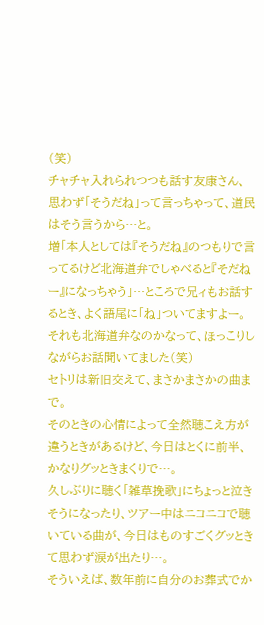(笑)
チャチャ入れられつつも話す友康さん、思わず「そうだね」って言っちゃって、道民はそう言うから…と。
増「本人としては『そうだね』のつもりで言ってるけど北海道弁でしゃべると『そだねー』になっちゃう」…ところで兄ィもお話するとき、よく語尾に「ね」ついてますよー。それも北海道弁なのかなって、ほっこりしながらお話聞いてました(笑)
セトリは新旧交えて、まさかまさかの曲まで。
そのときの心情によって全然聴こえ方が違うときがあるけど、今日はとくに前半、かなりグッときまくりで…。
久しぶりに聴く「雑草挽歌」にちょっと泣きそうになったり、ツアー中はニコニコで聴いている曲が、今日はものすごくグッときて思わず涙が出たり…。
そういえば、数年前に自分のお葬式でか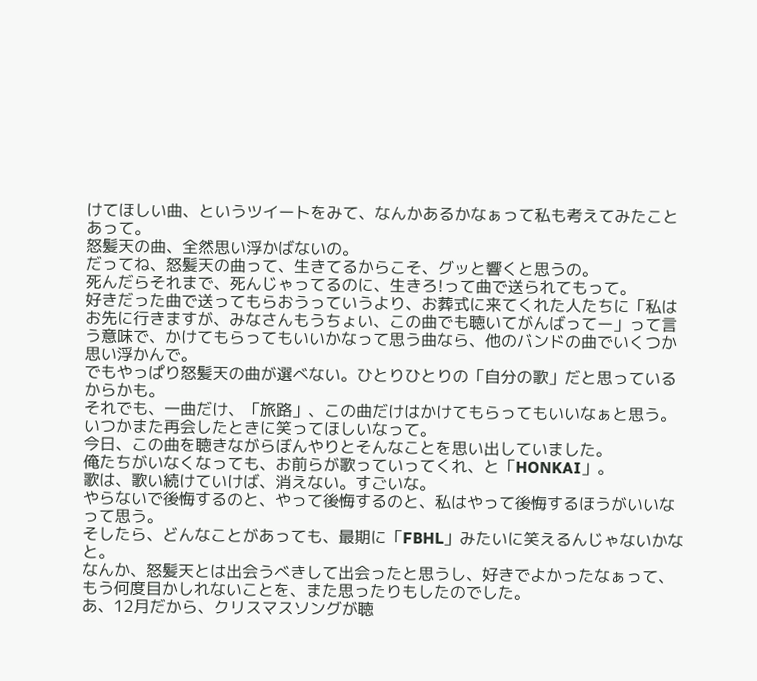けてほしい曲、というツイートをみて、なんかあるかなぁって私も考えてみたことあって。
怒髪天の曲、全然思い浮かばないの。
だってね、怒髪天の曲って、生きてるからこそ、グッと響くと思うの。
死んだらそれまで、死んじゃってるのに、生きろ!って曲で送られてもって。
好きだった曲で送ってもらおうっていうより、お葬式に来てくれた人たちに「私はお先に行きますが、みなさんもうちょい、この曲でも聴いてがんばってー」って言う意味で、かけてもらってもいいかなって思う曲なら、他のバンドの曲でいくつか思い浮かんで。
でもやっぱり怒髪天の曲が選べない。ひとりひとりの「自分の歌」だと思っているからかも。
それでも、一曲だけ、「旅路」、この曲だけはかけてもらってもいいなぁと思う。
いつかまた再会したときに笑ってほしいなって。
今日、この曲を聴きながらぼんやりとそんなことを思い出していました。
俺たちがいなくなっても、お前らが歌っていってくれ、と「HONKAI」。
歌は、歌い続けていけば、消えない。すごいな。
やらないで後悔するのと、やって後悔するのと、私はやって後悔するほうがいいなって思う。
そしたら、どんなことがあっても、最期に「FBHL」みたいに笑えるんじゃないかなと。
なんか、怒髪天とは出会うべきして出会ったと思うし、好きでよかったなぁって、もう何度目かしれないことを、また思ったりもしたのでした。
あ、12月だから、クリスマスソングが聴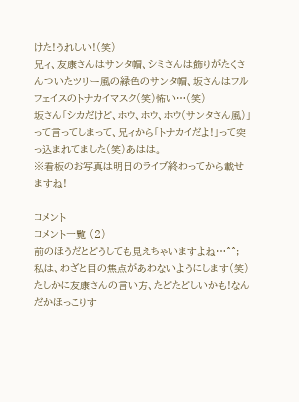けた!うれしい!(笑)
兄ィ、友康さんはサンタ帽、シミさんは飾りがたくさんついたツリー風の緑色のサンタ帽、坂さんはフルフェイスのトナカイマスク(笑)怖い…(笑)
坂さん「シカだけど、ホウ、ホウ、ホウ(サンタさん風)」って言ってしまって、兄ィから「トナカイだよ!」って突っ込まれてました(笑)あはは。
※看板のお写真は明日のライブ終わってから載せますね!

コメント
コメント一覧 (2)
前のほうだとどうしても見えちゃいますよね…^^;
私は、わざと目の焦点があわないようにします(笑)
たしかに友康さんの言い方、たどたどしいかも!なんだかほっこりす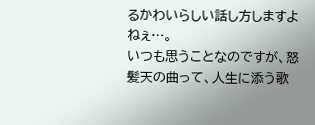るかわいらしい話し方しますよねぇ…。
いつも思うことなのですが、怒髪天の曲って、人生に添う歌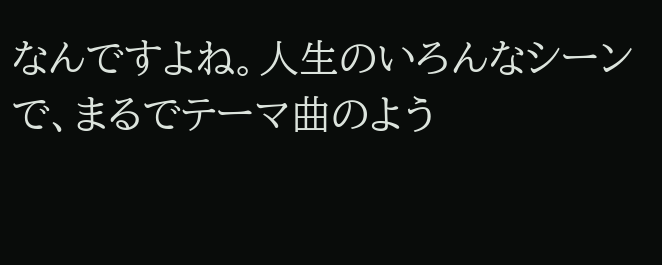なんですよね。人生のいろんなシーンで、まるでテーマ曲のよう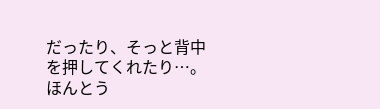だったり、そっと背中を押してくれたり…。ほんとう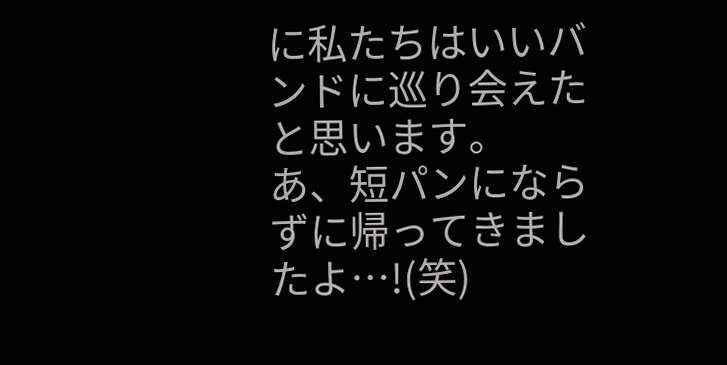に私たちはいいバンドに巡り会えたと思います。
あ、短パンにならずに帰ってきましたよ…!(笑)